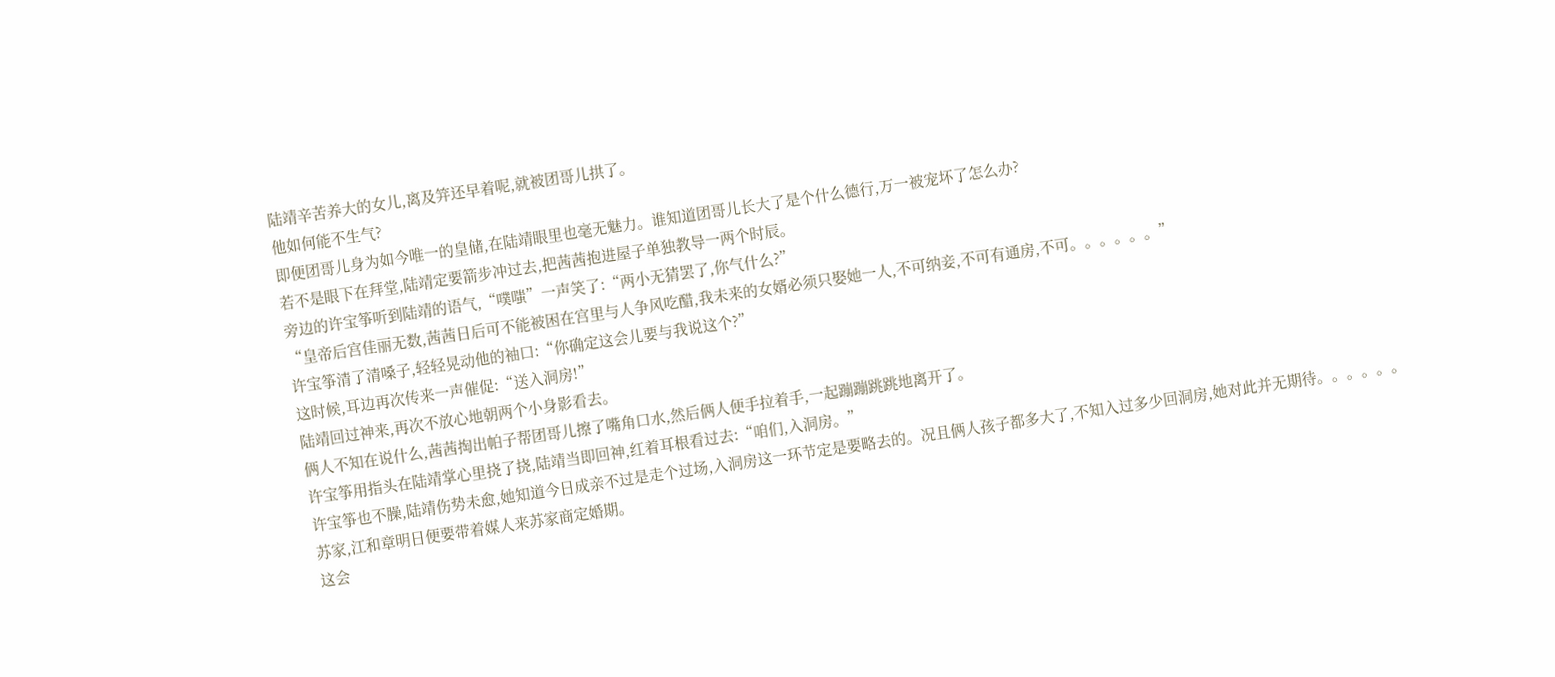陆靖辛苦养大的女儿,离及笄还早着呢,就被团哥儿拱了。
他如何能不生气?
即便团哥儿身为如今唯一的皇储,在陆靖眼里也毫无魅力。谁知道团哥儿长大了是个什么德行,万一被宠坏了怎么办?
若不是眼下在拜堂,陆靖定要箭步冲过去,把茜茜抱进屋子单独教导一两个时辰。
旁边的许宝筝听到陆靖的语气,“噗嗤”一声笑了:“两小无猜罢了,你气什么?”
“皇帝后宫佳丽无数,茜茜日后可不能被困在宫里与人争风吃醋,我未来的女婿必须只娶她一人,不可纳妾,不可有通房,不可。。。。。。”
许宝筝清了清嗓子,轻轻晃动他的袖口:“你确定这会儿要与我说这个?”
这时候,耳边再次传来一声催促:“送入洞房!”
陆靖回过神来,再次不放心地朝两个小身影看去。
俩人不知在说什么,茜茜掏出帕子帮团哥儿擦了嘴角口水,然后俩人便手拉着手,一起蹦蹦跳跳地离开了。
许宝筝用指头在陆靖掌心里挠了挠,陆靖当即回神,红着耳根看过去:“咱们,入洞房。”
许宝筝也不臊,陆靖伤势未愈,她知道今日成亲不过是走个过场,入洞房这一环节定是要略去的。况且俩人孩子都多大了,不知入过多少回洞房,她对此并无期待。。。。。。
苏家,江和章明日便要带着媒人来苏家商定婚期。
这会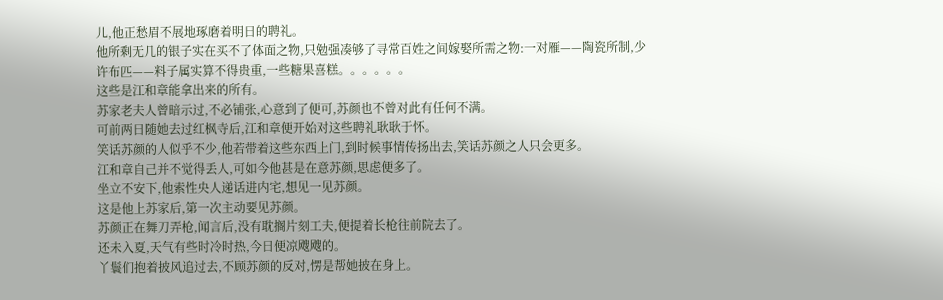儿,他正愁眉不展地琢磨着明日的聘礼。
他所剩无几的银子实在买不了体面之物,只勉强凑够了寻常百姓之间嫁娶所需之物:一对雁——陶瓷所制,少许布匹——料子属实算不得贵重,一些糖果喜糕。。。。。。
这些是江和章能拿出来的所有。
苏家老夫人曾暗示过,不必铺张,心意到了便可,苏颜也不曾对此有任何不满。
可前两日随她去过红枫寺后,江和章便开始对这些聘礼耿耿于怀。
笑话苏颜的人似乎不少,他若带着这些东西上门,到时候事情传扬出去,笑话苏颜之人只会更多。
江和章自己并不觉得丢人,可如今他甚是在意苏颜,思虑便多了。
坐立不安下,他索性央人递话进内宅,想见一见苏颜。
这是他上苏家后,第一次主动要见苏颜。
苏颜正在舞刀弄枪,闻言后,没有耽搁片刻工夫,便提着长枪往前院去了。
还未入夏,天气有些时冷时热,今日便凉飕飕的。
丫鬟们抱着披风追过去,不顾苏颜的反对,愣是帮她披在身上。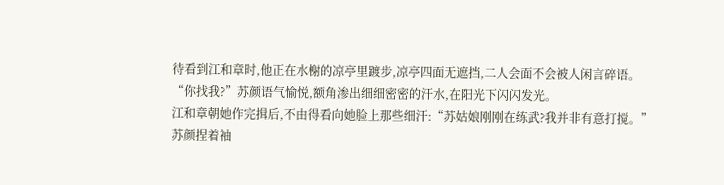待看到江和章时,他正在水榭的凉亭里踱步,凉亭四面无遮挡,二人会面不会被人闲言碎语。
“你找我?”苏颜语气愉悦,额角渗出细细密密的汗水,在阳光下闪闪发光。
江和章朝她作完揖后,不由得看向她脸上那些细汗:“苏姑娘刚刚在练武?我并非有意打搅。”
苏颜捏着袖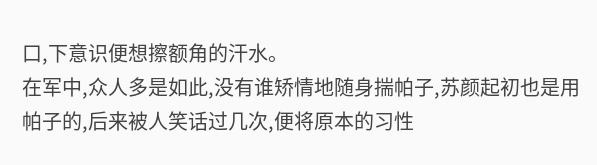口,下意识便想擦额角的汗水。
在军中,众人多是如此,没有谁矫情地随身揣帕子,苏颜起初也是用帕子的,后来被人笑话过几次,便将原本的习性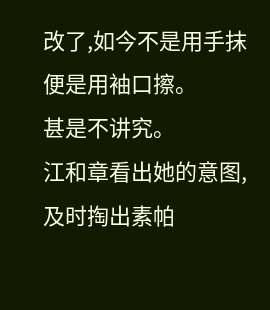改了,如今不是用手抹便是用袖口擦。
甚是不讲究。
江和章看出她的意图,及时掏出素帕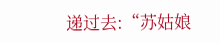递过去:“苏姑娘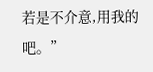若是不介意,用我的吧。”